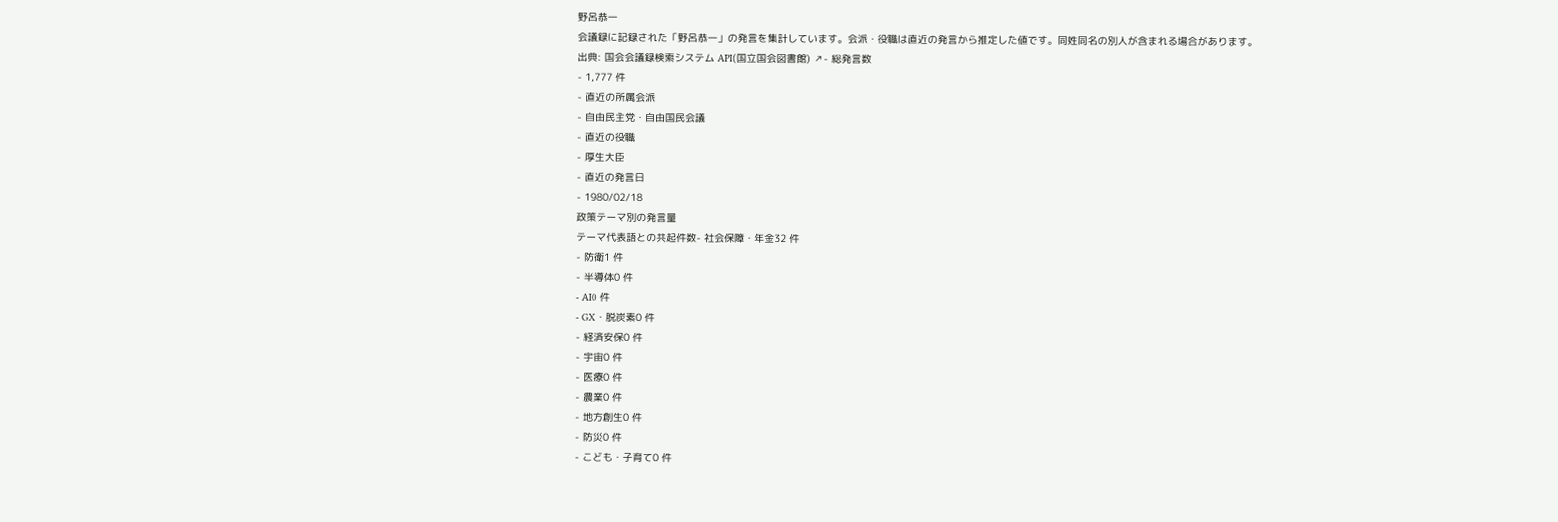野呂恭一
会議録に記録された「野呂恭一」の発言を集計しています。会派・役職は直近の発言から推定した値です。同姓同名の別人が含まれる場合があります。
出典: 国会会議録検索システム API(国立国会図書館) ↗- 総発言数
- 1,777 件
- 直近の所属会派
- 自由民主党・自由国民会議
- 直近の役職
- 厚生大臣
- 直近の発言日
- 1980/02/18
政策テーマ別の発言量
テーマ代表語との共起件数- 社会保障・年金32 件
- 防衛1 件
- 半導体0 件
- AI0 件
- GX・脱炭素0 件
- 経済安保0 件
- 宇宙0 件
- 医療0 件
- 農業0 件
- 地方創生0 件
- 防災0 件
- こども・子育て0 件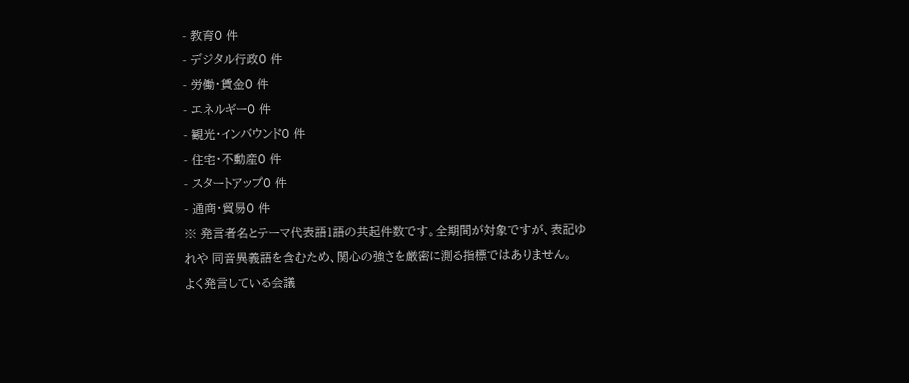- 教育0 件
- デジタル行政0 件
- 労働・賃金0 件
- エネルギー0 件
- 観光・インバウンド0 件
- 住宅・不動産0 件
- スタートアップ0 件
- 通商・貿易0 件
※ 発言者名とテーマ代表語1語の共起件数です。全期間が対象ですが、表記ゆれや 同音異義語を含むため、関心の強さを厳密に測る指標ではありません。
よく発言している会議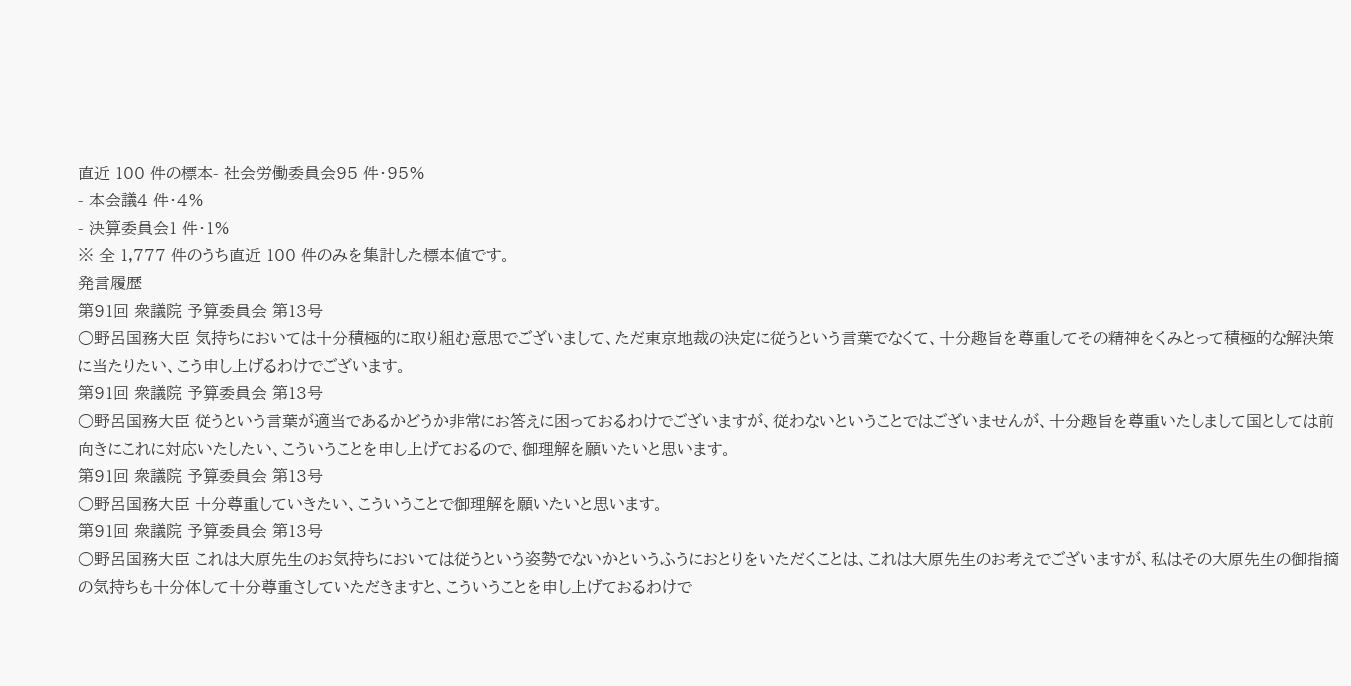直近 100 件の標本- 社会労働委員会95 件・95%
- 本会議4 件・4%
- 決算委員会1 件・1%
※ 全 1,777 件のうち直近 100 件のみを集計した標本値です。
発言履歴
第91回 衆議院 予算委員会 第13号
○野呂国務大臣 気持ちにおいては十分積極的に取り組む意思でございまして、ただ東京地裁の決定に従うという言葉でなくて、十分趣旨を尊重してその精神をくみとって積極的な解決策に当たりたい、こう申し上げるわけでございます。
第91回 衆議院 予算委員会 第13号
○野呂国務大臣 従うという言葉が適当であるかどうか非常にお答えに困っておるわけでございますが、従わないということではございませんが、十分趣旨を尊重いたしまして国としては前向きにこれに対応いたしたい、こういうことを申し上げておるので、御理解を願いたいと思います。
第91回 衆議院 予算委員会 第13号
○野呂国務大臣 十分尊重していきたい、こういうことで御理解を願いたいと思います。
第91回 衆議院 予算委員会 第13号
○野呂国務大臣 これは大原先生のお気持ちにおいては従うという姿勢でないかというふうにおとりをいただくことは、これは大原先生のお考えでございますが、私はその大原先生の御指摘の気持ちも十分体して十分尊重さしていただきますと、こういうことを申し上げておるわけで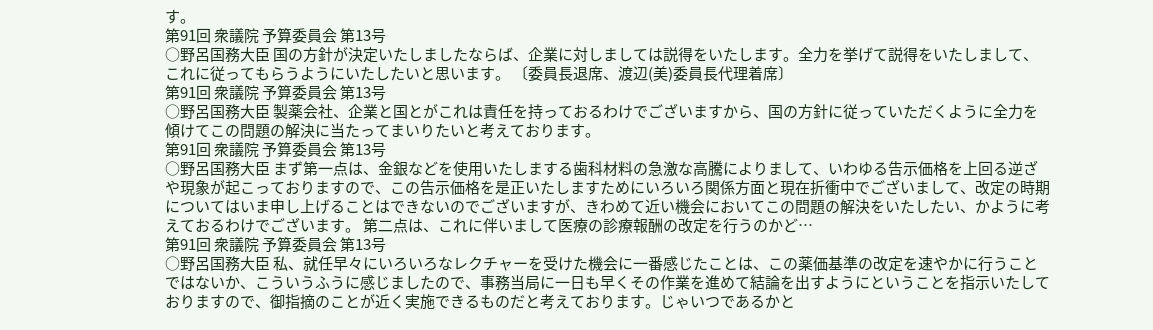す。
第91回 衆議院 予算委員会 第13号
○野呂国務大臣 国の方針が決定いたしましたならば、企業に対しましては説得をいたします。全力を挙げて説得をいたしまして、これに従ってもらうようにいたしたいと思います。 〔委員長退席、渡辺(美)委員長代理着席〕
第91回 衆議院 予算委員会 第13号
○野呂国務大臣 製薬会社、企業と国とがこれは責任を持っておるわけでございますから、国の方針に従っていただくように全力を傾けてこの問題の解決に当たってまいりたいと考えております。
第91回 衆議院 予算委員会 第13号
○野呂国務大臣 まず第一点は、金銀などを使用いたしまする歯科材料の急激な高騰によりまして、いわゆる告示価格を上回る逆ざや現象が起こっておりますので、この告示価格を是正いたしますためにいろいろ関係方面と現在折衝中でございまして、改定の時期についてはいま申し上げることはできないのでございますが、きわめて近い機会においてこの問題の解決をいたしたい、かように考えておるわけでございます。 第二点は、これに伴いまして医療の診療報酬の改定を行うのかど…
第91回 衆議院 予算委員会 第13号
○野呂国務大臣 私、就任早々にいろいろなレクチャーを受けた機会に一番感じたことは、この薬価基準の改定を速やかに行うことではないか、こういうふうに感じましたので、事務当局に一日も早くその作業を進めて結論を出すようにということを指示いたしておりますので、御指摘のことが近く実施できるものだと考えております。じゃいつであるかと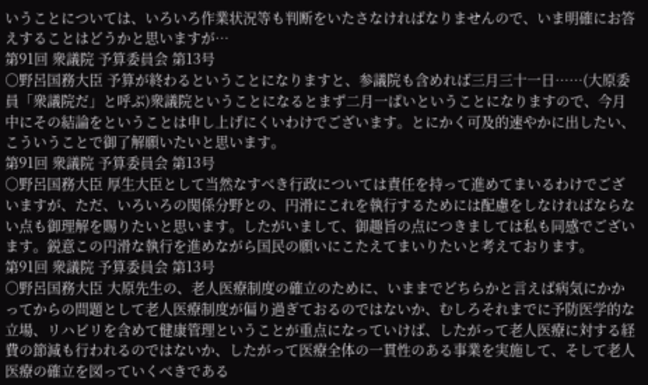いうことについては、いろいろ作業状況等も判断をいたさなければなりませんので、いま明確にお答えすることはどうかと思いますが…
第91回 衆議院 予算委員会 第13号
○野呂国務大臣 予算が終わるということになりますと、参議院も含めれば三月三十一日……(大原委員「衆議院だ」と呼ぶ)衆議院ということになるとまず二月一ぱいということになりますので、今月中にその結論をということは申し上げにくいわけでございます。とにかく可及的速やかに出したい、こういうことで御了解願いたいと思います。
第91回 衆議院 予算委員会 第13号
○野呂国務大臣 厚生大臣として当然なすべき行政については責任を持って進めてまいるわけでございますが、ただ、いろいろの関係分野との、円滑にこれを執行するためには配慮をしなければならない点も御理解を賜りたいと思います。したがいまして、御趣旨の点につきましては私も同感でございます。鋭意この円滑な執行を進めながら国民の願いにこたえてまいりたいと考えております。
第91回 衆議院 予算委員会 第13号
○野呂国務大臣 大原先生の、老人医療制度の確立のために、いままでどちらかと言えば病気にかかってからの問題として老人医療制度が偏り過ぎておるのではないか、むしろそれまでに予防医学的な立場、リハビリを含めて健康管理ということが重点になっていけば、したがって老人医療に対する経費の節減も行われるのではないか、したがって医療全体の一貫性のある事業を実施して、そして老人医療の確立を図っていくべきである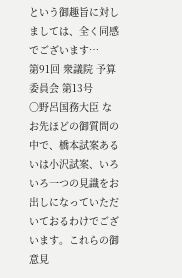という御趣旨に対しましては、全く同感でございます…
第91回 衆議院 予算委員会 第13号
○野呂国務大臣 なお先ほどの御質問の中で、橋本試案あるいは小沢試案、いろいろ一つの見識をお出しになっていただいておるわけでございます。これらの御意見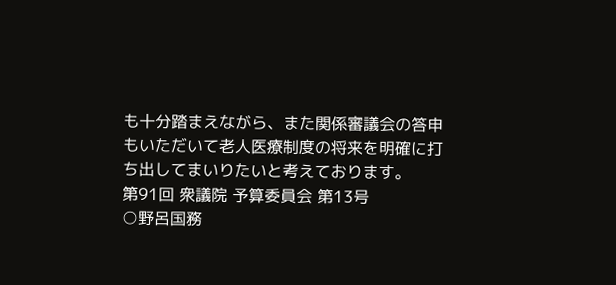も十分踏まえながら、また関係審議会の答申もいただいて老人医療制度の将来を明確に打ち出してまいりたいと考えております。
第91回 衆議院 予算委員会 第13号
○野呂国務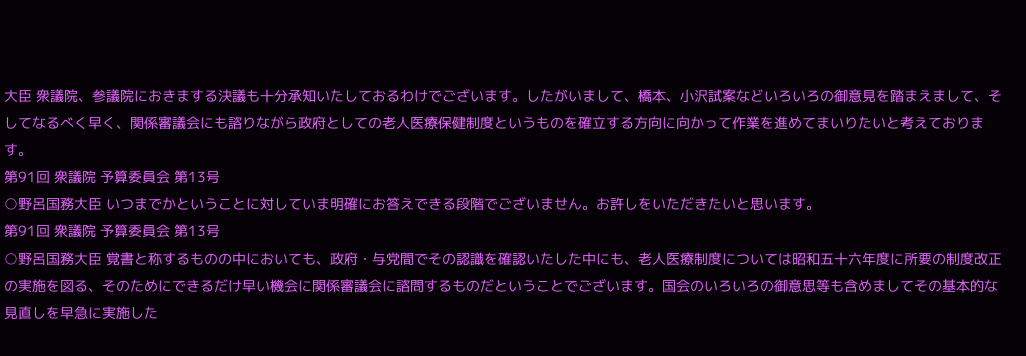大臣 衆議院、参議院におきまする決議も十分承知いたしておるわけでございます。したがいまして、橋本、小沢試案などいろいろの御意見を踏まえまして、そしてなるべく早く、関係審議会にも諮りながら政府としての老人医療保健制度というものを確立する方向に向かって作業を進めてまいりたいと考えております。
第91回 衆議院 予算委員会 第13号
○野呂国務大臣 いつまでかということに対していま明確にお答えできる段階でございません。お許しをいただきたいと思います。
第91回 衆議院 予算委員会 第13号
○野呂国務大臣 覚書と称するものの中においても、政府・与党間でその認識を確認いたした中にも、老人医療制度については昭和五十六年度に所要の制度改正の実施を図る、そのためにできるだけ早い機会に関係審議会に諮問するものだということでございます。国会のいろいろの御意思等も含めましてその基本的な見直しを早急に実施した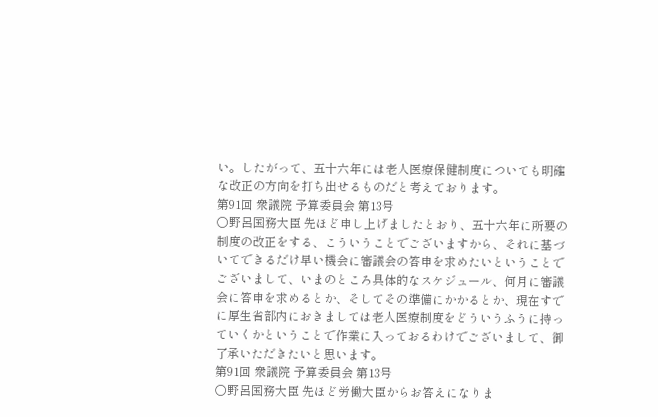い。したがって、五十六年には老人医療保健制度についても明確な改正の方向を打ち出せるものだと考えております。
第91回 衆議院 予算委員会 第13号
○野呂国務大臣 先ほど申し上げましたとおり、五十六年に所要の制度の改正をする、こういうことでございますから、それに基づいてできるだけ早い機会に審議会の答申を求めたいということでございまして、いまのところ具体的なスケジュール、何月に審議会に答申を求めるとか、そしてその準備にかかるとか、現在すでに厚生省部内におきましては老人医療制度をどういうふうに持っていくかということで作業に入っておるわけでございまして、御了承いただきたいと思います。
第91回 衆議院 予算委員会 第13号
○野呂国務大臣 先ほど労働大臣からお答えになりま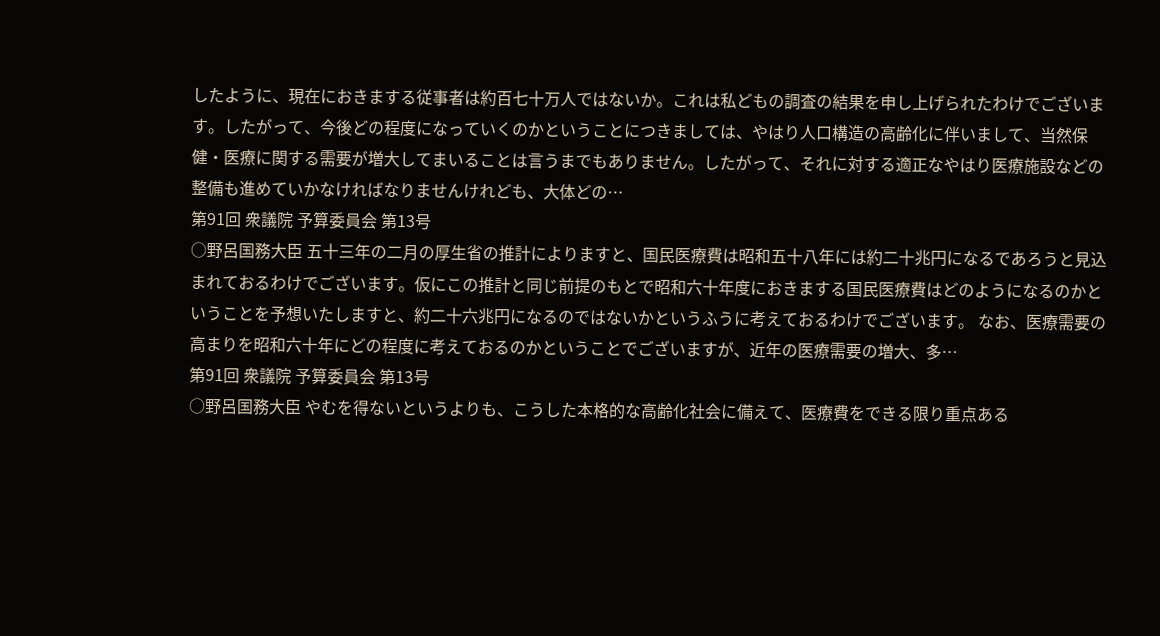したように、現在におきまする従事者は約百七十万人ではないか。これは私どもの調査の結果を申し上げられたわけでございます。したがって、今後どの程度になっていくのかということにつきましては、やはり人口構造の高齢化に伴いまして、当然保健・医療に関する需要が増大してまいることは言うまでもありません。したがって、それに対する適正なやはり医療施設などの整備も進めていかなければなりませんけれども、大体どの…
第91回 衆議院 予算委員会 第13号
○野呂国務大臣 五十三年の二月の厚生省の推計によりますと、国民医療費は昭和五十八年には約二十兆円になるであろうと見込まれておるわけでございます。仮にこの推計と同じ前提のもとで昭和六十年度におきまする国民医療費はどのようになるのかということを予想いたしますと、約二十六兆円になるのではないかというふうに考えておるわけでございます。 なお、医療需要の高まりを昭和六十年にどの程度に考えておるのかということでございますが、近年の医療需要の増大、多…
第91回 衆議院 予算委員会 第13号
○野呂国務大臣 やむを得ないというよりも、こうした本格的な高齢化社会に備えて、医療費をできる限り重点ある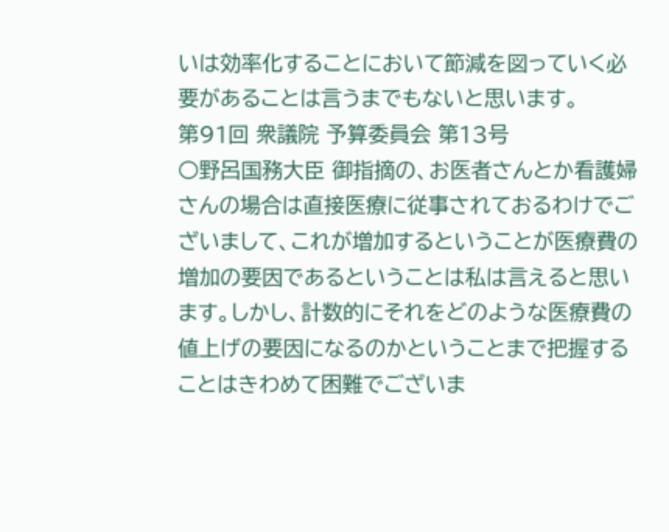いは効率化することにおいて節減を図っていく必要があることは言うまでもないと思います。
第91回 衆議院 予算委員会 第13号
○野呂国務大臣 御指摘の、お医者さんとか看護婦さんの場合は直接医療に従事されておるわけでございまして、これが増加するということが医療費の増加の要因であるということは私は言えると思います。しかし、計数的にそれをどのような医療費の値上げの要因になるのかということまで把握することはきわめて困難でございま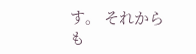す。 それからも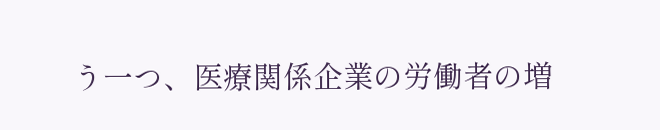う一つ、医療関係企業の労働者の増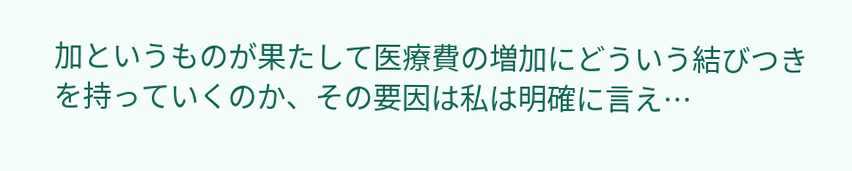加というものが果たして医療費の増加にどういう結びつきを持っていくのか、その要因は私は明確に言え…